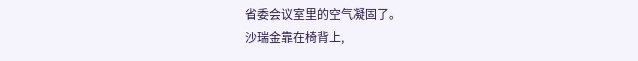省委会议室里的空气凝固了。
沙瑞金靠在椅背上,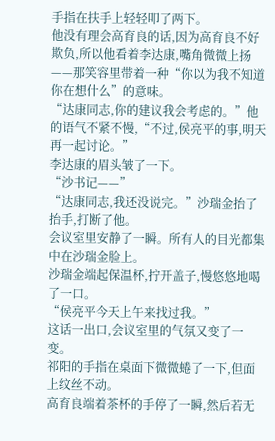手指在扶手上轻轻叩了两下。
他没有理会高育良的话,因为高育良不好欺负,所以他看着李达康,嘴角微微上扬——那笑容里带着一种“你以为我不知道你在想什么”的意味。
“达康同志,你的建议我会考虑的。”他的语气不紧不慢,“不过,侯亮平的事,明天再一起讨论。”
李达康的眉头皱了一下。
“沙书记——”
“达康同志,我还没说完。”沙瑞金抬了抬手,打断了他。
会议室里安静了一瞬。所有人的目光都集中在沙瑞金脸上。
沙瑞金端起保温杯,拧开盖子,慢悠悠地喝了一口。
“侯亮平今天上午来找过我。”
这话一出口,会议室里的气氛又变了一变。
祁阳的手指在桌面下微微蜷了一下,但面上纹丝不动。
高育良端着茶杯的手停了一瞬,然后若无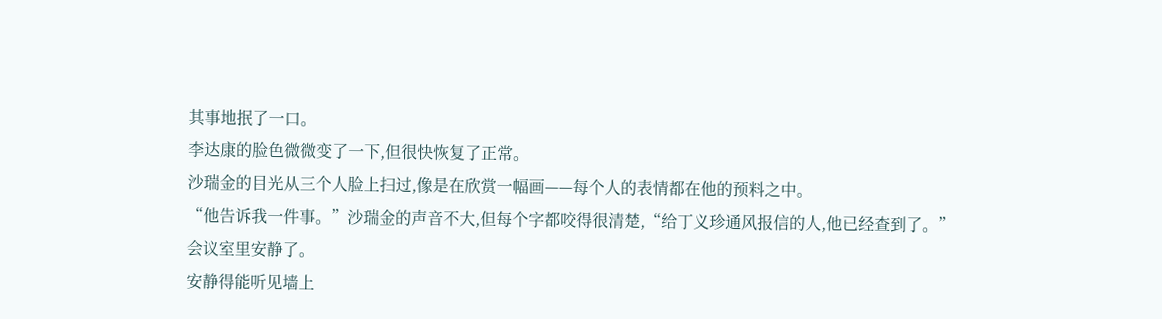其事地抿了一口。
李达康的脸色微微变了一下,但很快恢复了正常。
沙瑞金的目光从三个人脸上扫过,像是在欣赏一幅画——每个人的表情都在他的预料之中。
“他告诉我一件事。”沙瑞金的声音不大,但每个字都咬得很清楚,“给丁义珍通风报信的人,他已经查到了。”
会议室里安静了。
安静得能听见墙上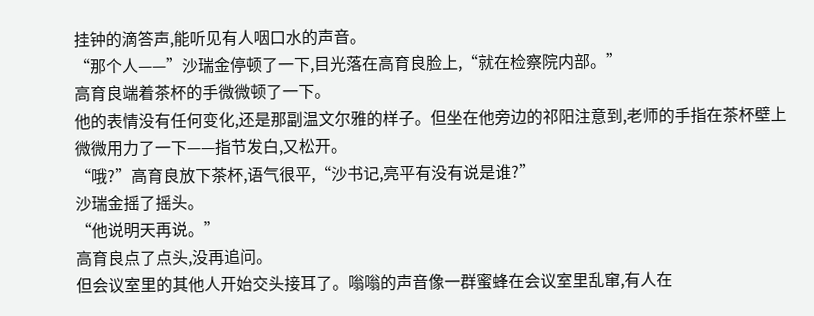挂钟的滴答声,能听见有人咽口水的声音。
“那个人——”沙瑞金停顿了一下,目光落在高育良脸上,“就在检察院内部。”
高育良端着茶杯的手微微顿了一下。
他的表情没有任何变化,还是那副温文尔雅的样子。但坐在他旁边的祁阳注意到,老师的手指在茶杯壁上微微用力了一下——指节发白,又松开。
“哦?”高育良放下茶杯,语气很平,“沙书记,亮平有没有说是谁?”
沙瑞金摇了摇头。
“他说明天再说。”
高育良点了点头,没再追问。
但会议室里的其他人开始交头接耳了。嗡嗡的声音像一群蜜蜂在会议室里乱窜,有人在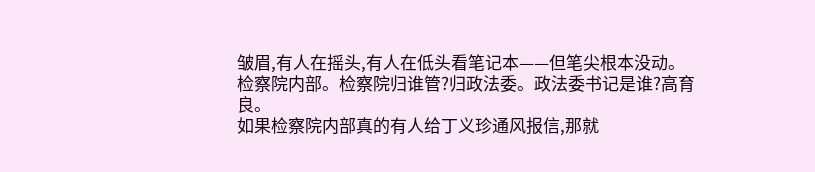皱眉,有人在摇头,有人在低头看笔记本——但笔尖根本没动。
检察院内部。检察院归谁管?归政法委。政法委书记是谁?高育良。
如果检察院内部真的有人给丁义珍通风报信,那就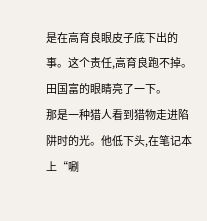是在高育良眼皮子底下出的事。这个责任,高育良跑不掉。
田国富的眼睛亮了一下。
那是一种猎人看到猎物走进陷阱时的光。他低下头,在笔记本上“唰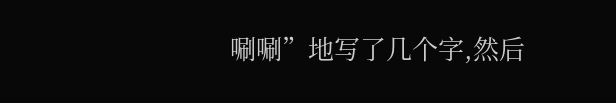唰唰”地写了几个字,然后